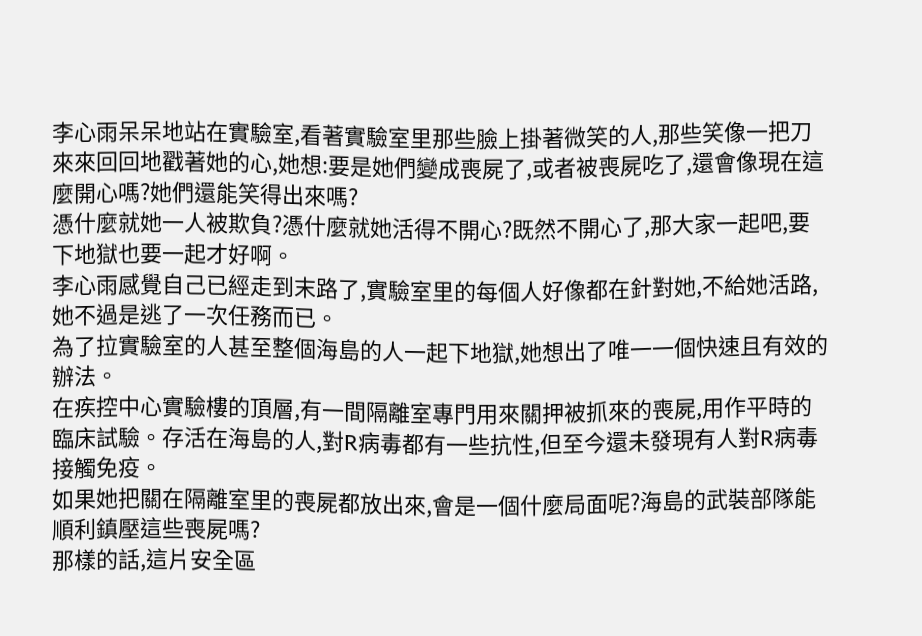李心雨呆呆地站在實驗室,看著實驗室里那些臉上掛著微笑的人,那些笑像一把刀來來回回地戳著她的心,她想:要是她們變成喪屍了,或者被喪屍吃了,還會像現在這麼開心嗎?她們還能笑得出來嗎?
憑什麼就她一人被欺負?憑什麼就她活得不開心?既然不開心了,那大家一起吧,要下地獄也要一起才好啊。
李心雨感覺自己已經走到末路了,實驗室里的每個人好像都在針對她,不給她活路,她不過是逃了一次任務而已。
為了拉實驗室的人甚至整個海島的人一起下地獄,她想出了唯一一個快速且有效的辦法。
在疾控中心實驗樓的頂層,有一間隔離室專門用來關押被抓來的喪屍,用作平時的臨床試驗。存活在海島的人,對R病毒都有一些抗性,但至今還未發現有人對R病毒接觸免疫。
如果她把關在隔離室里的喪屍都放出來,會是一個什麼局面呢?海島的武裝部隊能順利鎮壓這些喪屍嗎?
那樣的話,這片安全區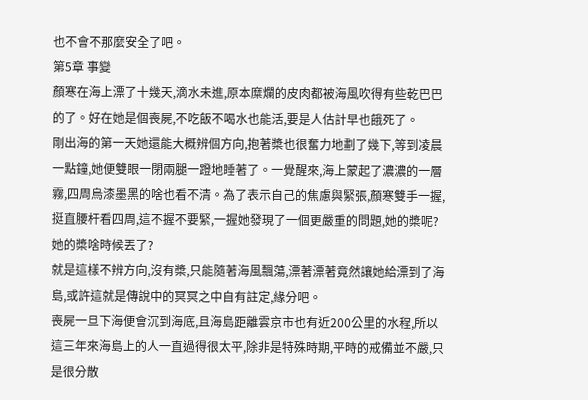也不會不那麼安全了吧。
第5章 事變
顏寒在海上漂了十幾天,滴水未進,原本糜爛的皮肉都被海風吹得有些乾巴巴的了。好在她是個喪屍,不吃飯不喝水也能活,要是人估計早也餓死了。
剛出海的第一天她還能大概辨個方向,抱著槳也很奮力地劃了幾下,等到凌晨一點鐘,她便雙眼一閉兩腿一蹬地睡著了。一覺醒來,海上蒙起了濃濃的一層霧,四周烏漆墨黑的啥也看不清。為了表示自己的焦慮與緊張,顏寒雙手一握,挺直腰杆看四周,這不握不要緊,一握她發現了一個更嚴重的問題,她的槳呢?她的槳啥時候丟了?
就是這樣不辨方向,沒有槳,只能隨著海風飄蕩,漂著漂著竟然讓她給漂到了海島,或許這就是傳說中的冥冥之中自有註定,緣分吧。
喪屍一旦下海便會沉到海底,且海島距離雲京市也有近200公里的水程,所以這三年來海島上的人一直過得很太平,除非是特殊時期,平時的戒備並不嚴,只是很分散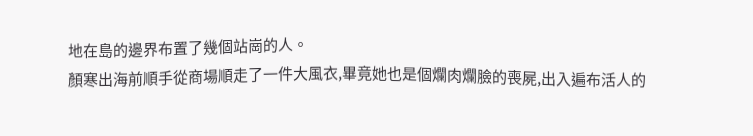地在島的邊界布置了幾個站崗的人。
顏寒出海前順手從商場順走了一件大風衣,畢竟她也是個爛肉爛臉的喪屍,出入遍布活人的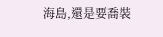海島,還是要喬裝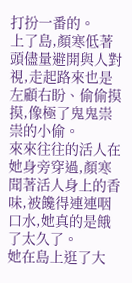打扮一番的。
上了島,顏寒低著頭儘量避開與人對視,走起路來也是左顧右盼、偷偷摸摸,像極了鬼鬼祟祟的小偷。
來來往往的活人在她身旁穿過,顏寒聞著活人身上的香味,被饞得連連咽口水,她真的是餓了太久了。
她在島上逛了大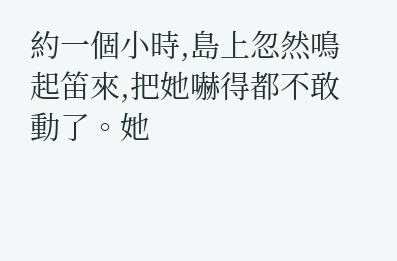約一個小時,島上忽然鳴起笛來,把她嚇得都不敢動了。她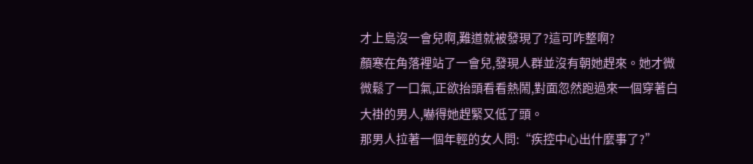才上島沒一會兒啊,難道就被發現了?這可咋整啊?
顏寒在角落裡站了一會兒,發現人群並沒有朝她趕來。她才微微鬆了一口氣,正欲抬頭看看熱鬧,對面忽然跑過來一個穿著白大褂的男人,嚇得她趕緊又低了頭。
那男人拉著一個年輕的女人問:“疾控中心出什麼事了?”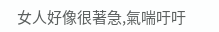女人好像很著急,氣喘吁吁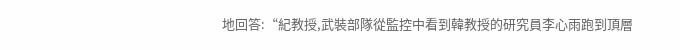地回答:“紀教授,武裝部隊從監控中看到韓教授的研究員李心雨跑到頂層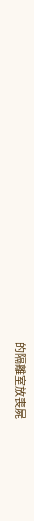的隔離室放喪屍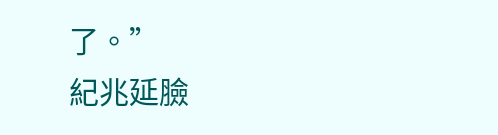了。”
紀兆延臉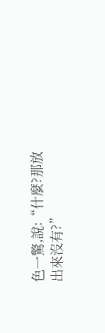色一驚,說:“什麼?那放出來沒有?”